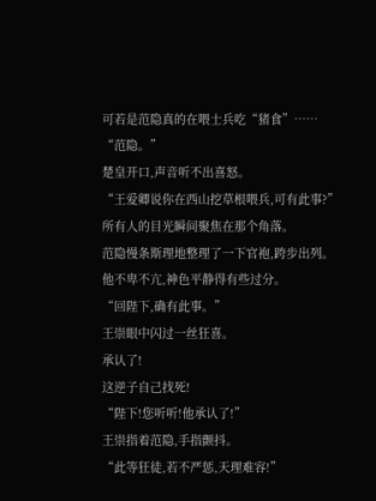可若是范隐真的在喂士兵吃“猪食”……
“范隐。”
楚皇开口,声音听不出喜怒。
“王爱卿说你在西山挖草根喂兵,可有此事?”
所有人的目光瞬间聚焦在那个角落。
范隐慢条斯理地整理了一下官袍,跨步出列。
他不卑不亢,神色平静得有些过分。
“回陛下,确有此事。”
王崇眼中闪过一丝狂喜。
承认了!
这逆子自己找死!
“陛下!您听听!他承认了!”
王崇指着范隐,手指颤抖。
“此等狂徒,若不严惩,天理难容!”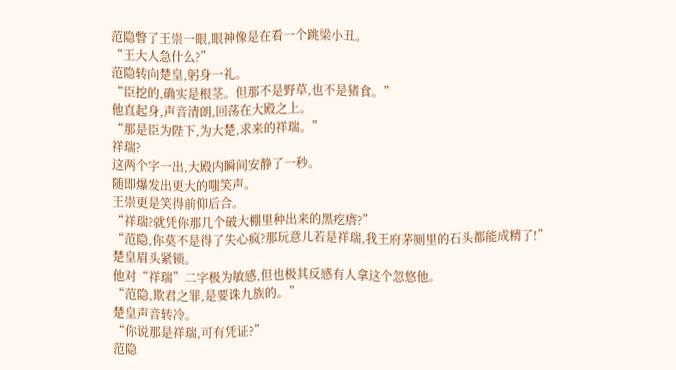范隐瞥了王崇一眼,眼神像是在看一个跳梁小丑。
“王大人急什么?”
范隐转向楚皇,躬身一礼。
“臣挖的,确实是根茎。但那不是野草,也不是猪食。”
他直起身,声音清朗,回荡在大殿之上。
“那是臣为陛下,为大楚,求来的祥瑞。”
祥瑞?
这两个字一出,大殿内瞬间安静了一秒。
随即爆发出更大的嗤笑声。
王崇更是笑得前仰后合。
“祥瑞?就凭你那几个破大棚里种出来的黑疙瘩?”
“范隐,你莫不是得了失心疯?那玩意儿若是祥瑞,我王府茅厕里的石头都能成精了!”
楚皇眉头紧锁。
他对“祥瑞”二字极为敏感,但也极其反感有人拿这个忽悠他。
“范隐,欺君之罪,是要诛九族的。”
楚皇声音转冷。
“你说那是祥瑞,可有凭证?”
范隐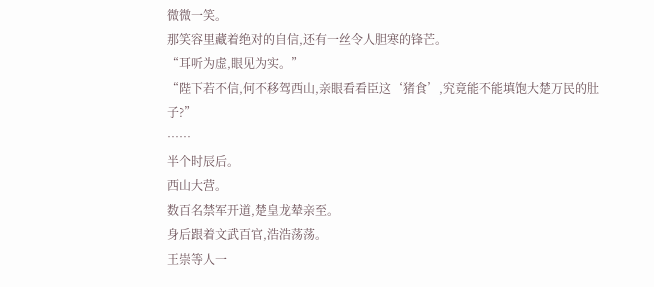微微一笑。
那笑容里藏着绝对的自信,还有一丝令人胆寒的锋芒。
“耳听为虚,眼见为实。”
“陛下若不信,何不移驾西山,亲眼看看臣这‘猪食’,究竟能不能填饱大楚万民的肚子?”
……
半个时辰后。
西山大营。
数百名禁军开道,楚皇龙辇亲至。
身后跟着文武百官,浩浩荡荡。
王崇等人一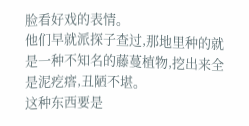脸看好戏的表情。
他们早就派探子查过,那地里种的就是一种不知名的藤蔓植物,挖出来全是泥疙瘩,丑陋不堪。
这种东西要是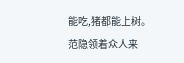能吃,猪都能上树。
范隐领着众人来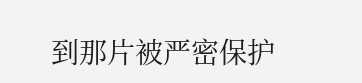到那片被严密保护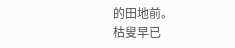的田地前。
枯叟早已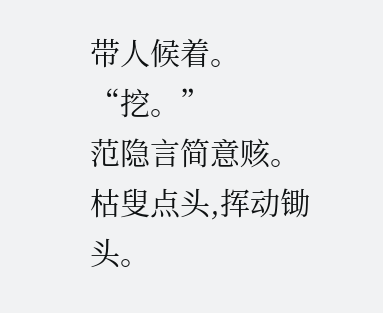带人候着。
“挖。”
范隐言简意赅。
枯叟点头,挥动锄头。